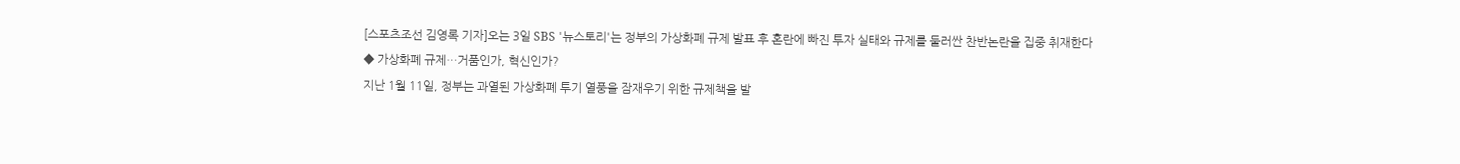[스포츠조선 김영록 기자]오는 3일 SBS '뉴스토리'는 정부의 가상화폐 규제 발표 후 혼란에 빠진 투자 실태와 규제를 둘러싼 찬반논란을 집중 취재한다
◆ 가상화폐 규제…거품인가, 혁신인가?
지난 1월 11일, 정부는 과열된 가상화폐 투기 열풍을 잠재우기 위한 규제책을 발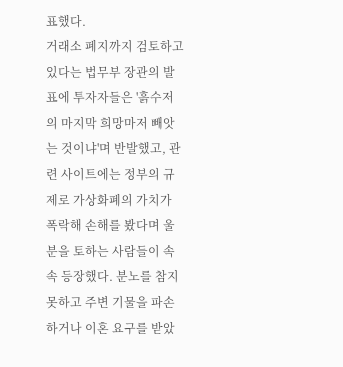표했다.
거래소 폐지까지 검토하고 있다는 법무부 장관의 발표에 투자자들은 '흙수저의 마지막 희망마저 빼앗는 것이냐'며 반발했고, 관련 사이트에는 정부의 규제로 가상화폐의 가치가 폭락해 손해를 봤다며 울분을 토하는 사람들이 속속 등장했다. 분노를 참지 못하고 주변 기물을 파손하거나 이혼 요구를 받았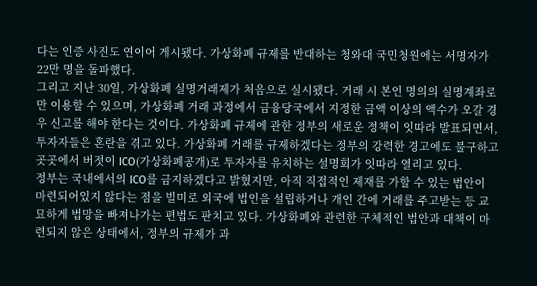다는 인증 사진도 연이어 게시됐다. 가상화폐 규제를 반대하는 청와대 국민청원에는 서명자가 22만 명을 돌파했다.
그리고 지난 30일, 가상화폐 실명거래제가 처음으로 실시됐다. 거래 시 본인 명의의 실명계좌로만 이용할 수 있으며, 가상화폐 거래 과정에서 금융당국에서 지정한 금액 이상의 액수가 오갈 경우 신고를 해야 한다는 것이다. 가상화폐 규제에 관한 정부의 새로운 정책이 잇따라 발표되면서, 투자자들은 혼란을 겪고 있다. 가상화폐 거래를 규제하겠다는 정부의 강력한 경고에도 불구하고 곳곳에서 버젓이 ICO(가상화폐공개)로 투자자를 유치하는 설명회가 잇따라 열리고 있다.
정부는 국내에서의 ICO를 금지하겠다고 밝혔지만, 아직 직접적인 제재를 가할 수 있는 법안이 마련되어있지 않다는 점을 빌미로 외국에 법인을 설립하거나 개인 간에 거래를 주고받는 등 교묘하게 법망을 빠져나가는 편법도 판치고 있다. 가상화폐와 관련한 구체적인 법안과 대책이 마련되지 않은 상태에서, 정부의 규제가 과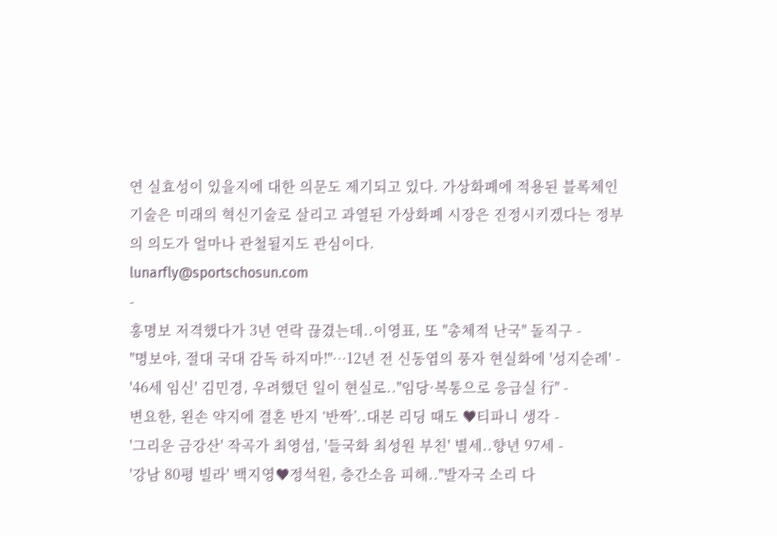연 실효성이 있을지에 대한 의문도 제기되고 있다. 가상화폐에 적용된 블록체인 기술은 미래의 혁신기술로 살리고 과열된 가상화폐 시장은 진정시키겠다는 정부의 의도가 얼마나 관철될지도 관심이다.
lunarfly@sportschosun.com
-
홍명보 저격했다가 3년 연락 끊겼는데..이영표, 또 "총체적 난국" 돌직구 -
"명보야, 절대 국대 감독 하지마!"…12년 전 신동엽의 풍자 현실화에 '성지순례' -
'46세 임신' 김민경, 우려했던 일이 현실로.."임당·복통으로 응급실 行" -
변요한, 왼손 약지에 결혼 반지 ‘반짝’..대본 리딩 때도 ♥티파니 생각 -
'그리운 금강산' 작곡가 최영섭, '들국화 최성원 부친' 별세..향년 97세 -
'강남 80평 빌라' 백지영♥정석원, 층간소음 피해.."발자국 소리 다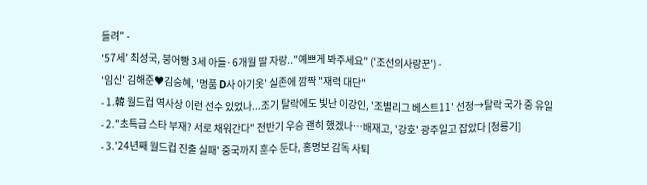들려" -
'57세' 최성국, 붕어빵 3세 아들·6개월 딸 자랑.."예쁘게 봐주세요" ('조선의사랑꾼') -
'임신' 김해준♥김승혜, '명품 D사 아기옷' 실존에 깜짝 "재력 대단"
- 1.韓 월드컵 역사상 이런 선수 있었나...조기 탈락에도 빛난 이강인, '조별리그 베스트11' 선정→탈락 국가 중 유일
- 2."초특급 스타 부재? 서로 채워간다" 전반기 우승 괜히 했겠나…배재고, '강호' 광주일고 잡았다 [청룡기]
- 3.'24년째 월드컵 진출 실패' 중국까지 훈수 둔다, 홍명보 감독 사퇴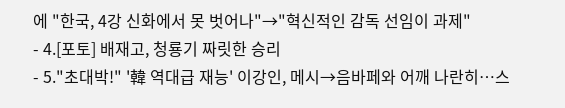에 "한국, 4강 신화에서 못 벗어나"→"혁신적인 감독 선임이 과제"
- 4.[포토] 배재고, 청룡기 짜릿한 승리
- 5."초대박!" '韓 역대급 재능' 이강인, 메시→음바페와 어깨 나란히…스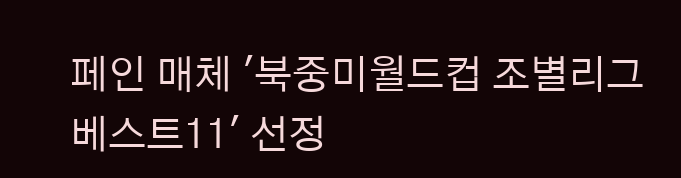페인 매체 '북중미월드컵 조별리그 베스트11' 선정